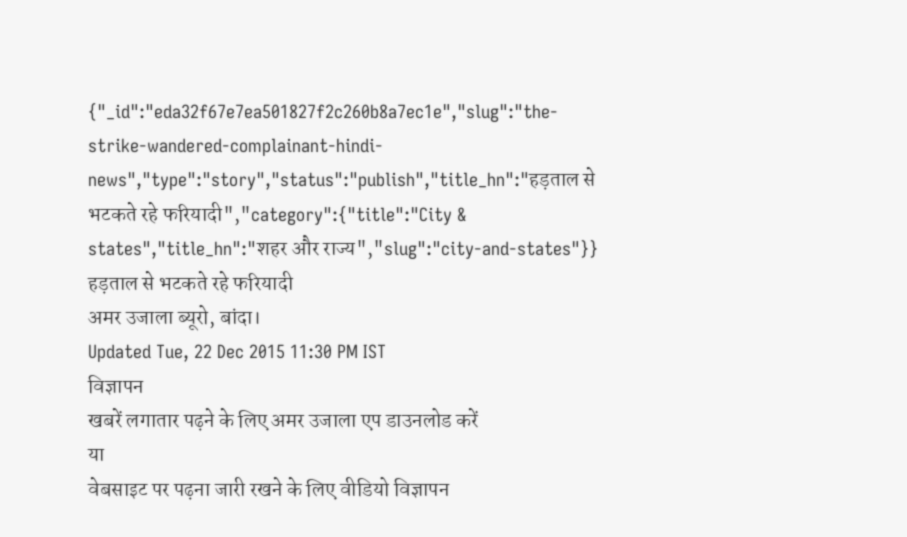{"_id":"eda32f67e7ea501827f2c260b8a7ec1e","slug":"the-strike-wandered-complainant-hindi-news","type":"story","status":"publish","title_hn":"हड़ताल से भटकते रहे फरियादी","category":{"title":"City & states","title_hn":"शहर और राज्य","slug":"city-and-states"}}
हड़ताल से भटकते रहे फरियादी
अमर उजाला ब्यूरो, बांदा।
Updated Tue, 22 Dec 2015 11:30 PM IST
विज्ञापन
खबरें लगातार पढ़ने के लिए अमर उजाला एप डाउनलोड करें
या
वेबसाइट पर पढ़ना जारी रखने के लिए वीडियो विज्ञापन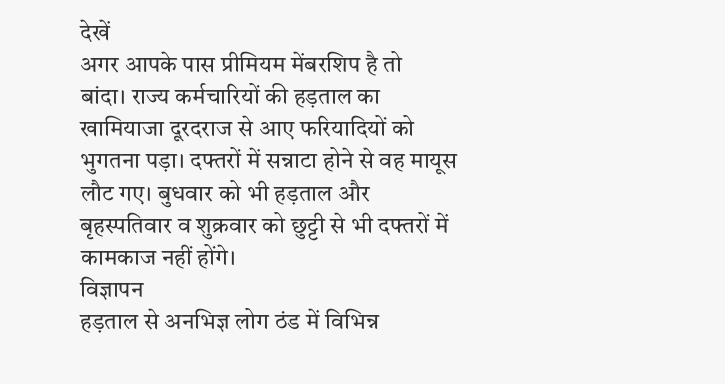देखें
अगर आपके पास प्रीमियम मेंबरशिप है तो
बांदा। राज्य कर्मचारियों की हड़ताल का खामियाजा दूरदराज से आए फरियादियों को भुगतना पड़ा। दफ्तरों में सन्नाटा होने से वह मायूस लौट गए। बुधवार को भी हड़ताल और बृहस्पतिवार व शुक्रवार को छुट्टी से भी दफ्तरों में कामकाज नहीं होंगे।
विज्ञापन
हड़ताल से अनभिज्ञ लोग ठंड में विभिन्न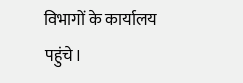विभागों के कार्यालय पहुंचे।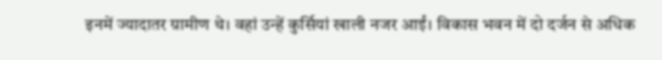इनमें ज्यादातर ग्रामीण थे। वहां उन्हें कुर्सियां खाली नजर आईं। विकास भवन में दो दर्जन से अधिक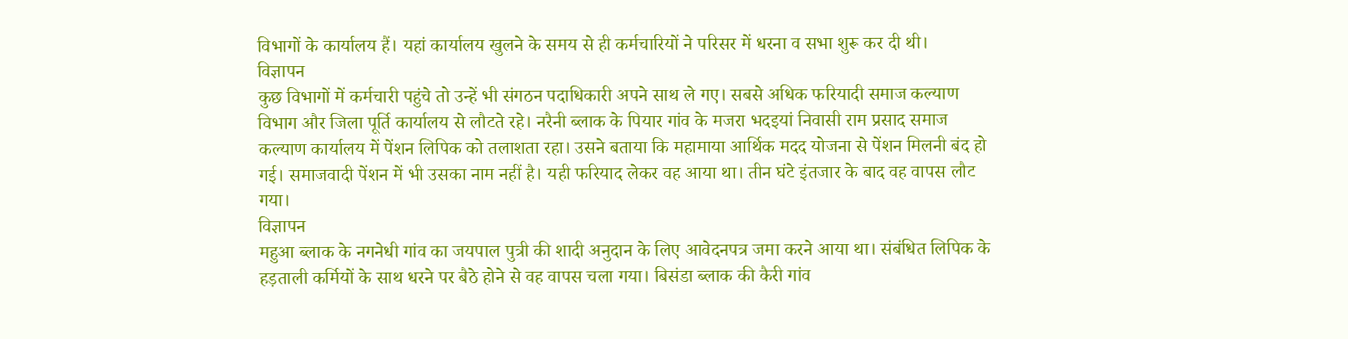विभागों के कार्यालय हैं। यहां कार्यालय खुलने के समय से ही कर्मचारियों ने परिसर में धरना व सभा शुरू कर दी थी।
विज्ञापन
कुछ विभागों में कर्मचारी पहुंचे तो उन्हें भी संगठन पदाधिकारी अपने साथ ले गए। सबसे अधिक फरियादी समाज कल्याण विभाग और जिला पूर्ति कार्यालय से लौटते रहे। नरैनी ब्लाक के पियार गांव के मजरा भदइयां निवासी राम प्रसाद समाज कल्याण कार्यालय में पेंशन लिपिक को तलाशता रहा। उसने बताया कि महामाया आर्थिक मदद योजना से पेंशन मिलनी बंद हो गई। समाजवादी पेंशन में भी उसका नाम नहीं है। यही फरियाद लेकर वह आया था। तीन घंटे इंतजार के बाद वह वापस लौट गया।
विज्ञापन
महुआ ब्लाक के नगनेधी गांव का जयपाल पुत्री की शादी अनुदान के लिए आवेदनपत्र जमा करने आया था। संबंधित लिपिक के हड़ताली कर्मियों के साथ धरने पर बैठे होने से वह वापस चला गया। बिसंडा ब्लाक की कैरी गांव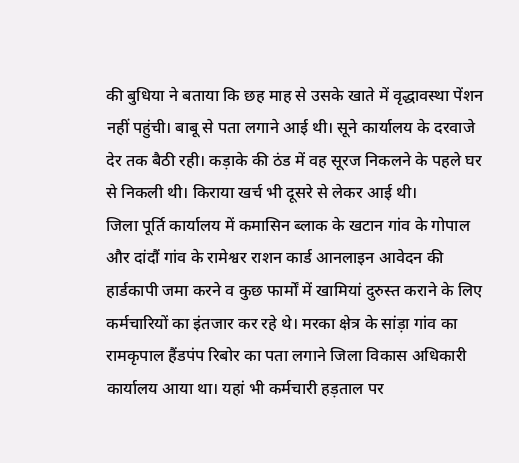की बुधिया ने बताया कि छह माह से उसके खाते में वृद्धावस्था पेंशन नहीं पहुंची। बाबू से पता लगाने आई थी। सूने कार्यालय के दरवाजे देर तक बैठी रही। कड़ाके की ठंड में वह सूरज निकलने के पहले घर से निकली थी। किराया खर्च भी दूसरे से लेकर आई थी।
जिला पूर्ति कार्यालय में कमासिन ब्लाक के खटान गांव के गोपाल और दांदौं गांव के रामेश्वर राशन कार्ड आनलाइन आवेदन की हार्डकापी जमा करने व कुछ फार्मों में खामियां दुरुस्त कराने के लिए कर्मचारियों का इंतजार कर रहे थे। मरका क्षेत्र के सांड़ा गांव का रामकृपाल हैंडपंप रिबोर का पता लगाने जिला विकास अधिकारी कार्यालय आया था। यहां भी कर्मचारी हड़ताल पर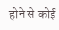होने से कोई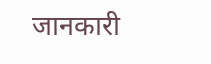जानकारी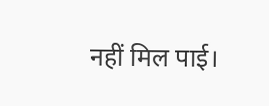नहीं मिल पाई।